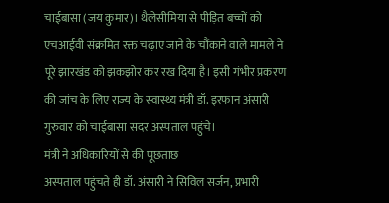चाईबासा (जय कुमार)। थैलेसीमिया से पीड़ित बच्चों को एचआईवी संक्रमित रक्त चढ़ाए जाने के चौंकाने वाले मामले ने पूरे झारखंड को झकझोर कर रख दिया है। इसी गंभीर प्रकरण की जांच के लिए राज्य के स्वास्थ्य मंत्री डॉ. इरफान अंसारी गुरुवार को चाईबासा सदर अस्पताल पहुंचे।
मंत्री ने अधिकारियों से की पूछताछ
अस्पताल पहुंचते ही डॉ. अंसारी ने सिविल सर्जन, प्रभारी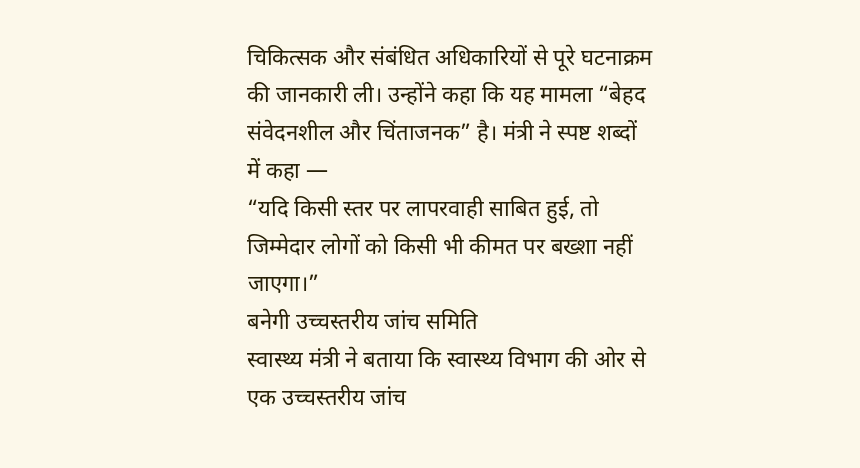चिकित्सक और संबंधित अधिकारियों से पूरे घटनाक्रम की जानकारी ली। उन्होंने कहा कि यह मामला “बेहद संवेदनशील और चिंताजनक” है। मंत्री ने स्पष्ट शब्दों में कहा —
“यदि किसी स्तर पर लापरवाही साबित हुई, तो जिम्मेदार लोगों को किसी भी कीमत पर बख्शा नहीं जाएगा।”
बनेगी उच्चस्तरीय जांच समिति
स्वास्थ्य मंत्री ने बताया कि स्वास्थ्य विभाग की ओर से एक उच्चस्तरीय जांच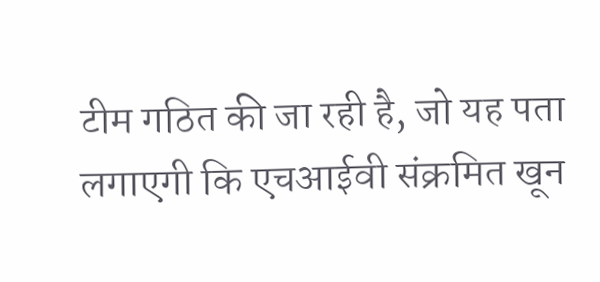टीम गठित की जा रही है, जो यह पता लगाएगी कि एचआईवी संक्रमित खून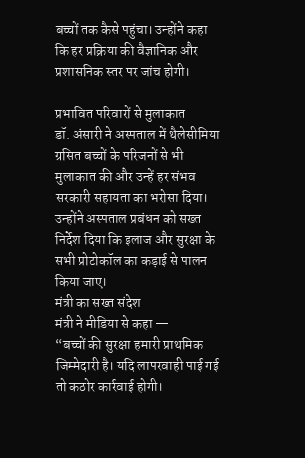बच्चों तक कैसे पहुंचा। उन्होंने कहा कि हर प्रक्रिया की वैज्ञानिक और प्रशासनिक स्तर पर जांच होगी।

प्रभावित परिवारों से मुलाकात
डॉ. अंसारी ने अस्पताल में थैलेसीमिया ग्रसित बच्चों के परिजनों से भी मुलाकात की और उन्हें हर संभव सरकारी सहायता का भरोसा दिया। उन्होंने अस्पताल प्रबंधन को सख्त निर्देश दिया कि इलाज और सुरक्षा के सभी प्रोटोकॉल का कड़ाई से पालन किया जाए।
मंत्री का सख्त संदेश
मंत्री ने मीडिया से कहा —
“बच्चों की सुरक्षा हमारी प्राथमिक जिम्मेदारी है। यदि लापरवाही पाई गई तो कठोर कार्रवाई होगी।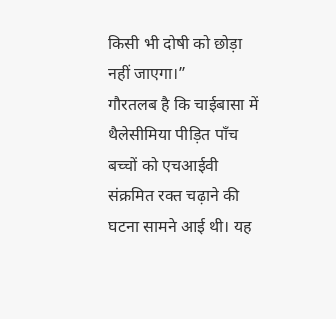किसी भी दोषी को छोड़ा नहीं जाएगा।”
गौरतलब है कि चाईबासा में थैलेसीमिया पीड़ित पाँच बच्चों को एचआईवी संक्रमित रक्त चढ़ाने की घटना सामने आई थी। यह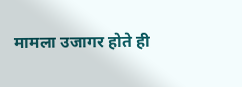मामला उजागर होते ही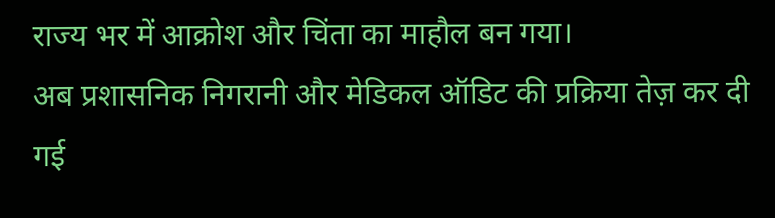राज्य भर में आक्रोश और चिंता का माहौल बन गया।
अब प्रशासनिक निगरानी और मेडिकल ऑडिट की प्रक्रिया तेज़ कर दी गई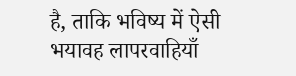है, ताकि भविष्य में ऐसी भयावह लापरवाहियाँ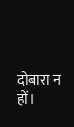दोबारा न हों।